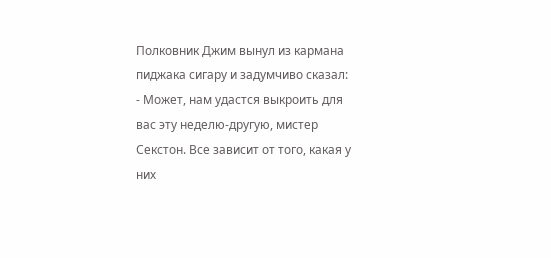Полковник Джим вынул из кармана пиджака сигару и задумчиво сказал:
- Может, нам удастся выкроить для вас эту неделю-другую, мистер Секстон. Все зависит от того, какая у них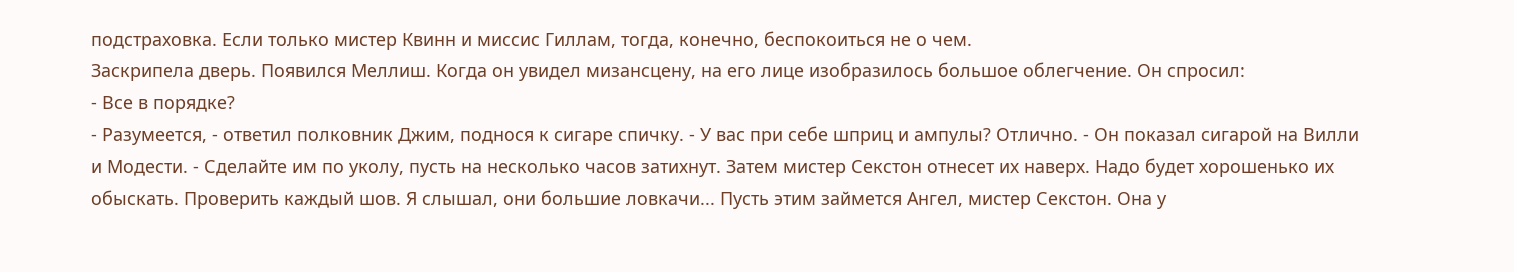подстраховка. Если только мистер Квинн и миссис Гиллам, тогда, конечно, беспокоиться не о чем.
Заскрипела дверь. Появился Меллиш. Когда он увидел мизансцену, на его лице изобразилось большое облегчение. Он спросил:
- Все в порядке?
- Разумеется, - ответил полковник Джим, поднося к сигаре спичку. - У вас при себе шприц и ампулы? Отлично. - Он показал сигарой на Вилли и Модести. - Сделайте им по уколу, пусть на несколько часов затихнут. Затем мистер Секстон отнесет их наверх. Надо будет хорошенько их обыскать. Проверить каждый шов. Я слышал, они большие ловкачи... Пусть этим займется Ангел, мистер Секстон. Она у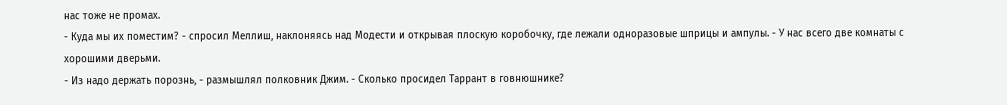нас тоже не промах.
- Куда мы их поместим? - спросил Меллиш, наклоняясь над Модести и открывая плоскую коробочку, где лежали одноразовые шприцы и ампулы. - У нас всего две комнаты с хорошими дверьми.
- Из надо держать порознь, - размышлял полковник Джим. - Сколько просидел Таррант в говнюшнике?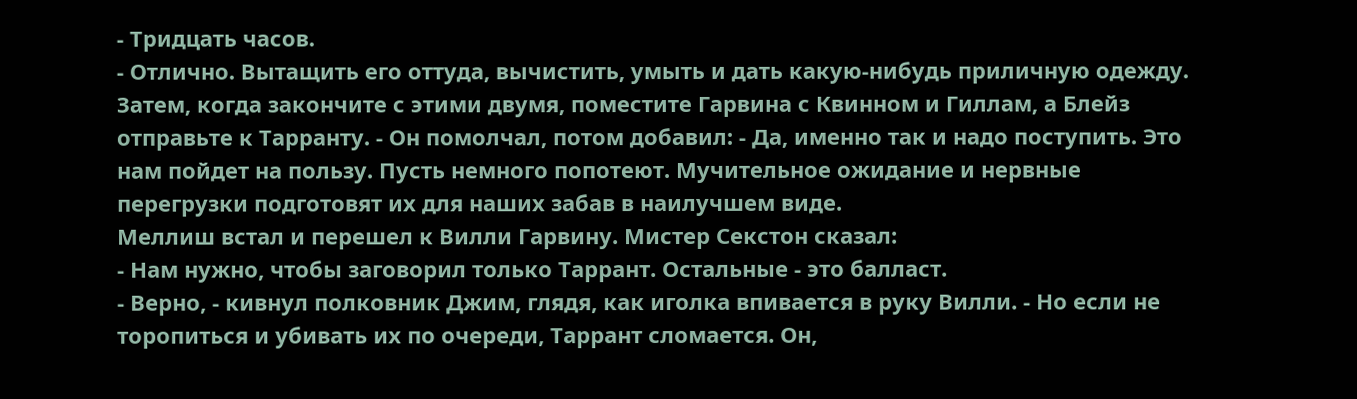- Тридцать часов.
- Отлично. Вытащить его оттуда, вычистить, умыть и дать какую-нибудь приличную одежду. Затем, когда закончите с этими двумя, поместите Гарвина с Квинном и Гиллам, а Блейз отправьте к Тарранту. - Он помолчал, потом добавил: - Да, именно так и надо поступить. Это нам пойдет на пользу. Пусть немного попотеют. Мучительное ожидание и нервные перегрузки подготовят их для наших забав в наилучшем виде.
Меллиш встал и перешел к Вилли Гарвину. Мистер Секстон сказал:
- Нам нужно, чтобы заговорил только Таррант. Остальные - это балласт.
- Верно, - кивнул полковник Джим, глядя, как иголка впивается в руку Вилли. - Но если не торопиться и убивать их по очереди, Таррант сломается. Он,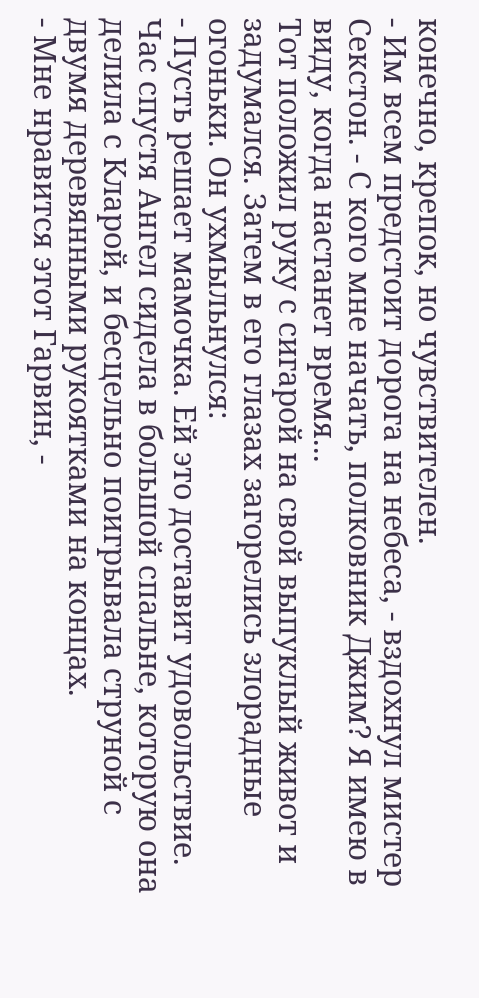конечно, крепок, но чувствителен.
- Им всем предстоит дорога на небеса, - вздохнул мистер Секстон. - С кого мне начать, полковник Джим? Я имею в виду, когда настанет время...
Тот положил руку с сигарой на свой выпуклый живот и задумался. Затем в его глазах загорелись злорадные огоньки. Он ухмыльнулся:
- Пусть решает мамочка. Ей это доставит удовольствие.
Час спустя Ангел сидела в большой спальне, которую она делила с Кларой, и бесцельно поигрывала струной с двумя деревянными рукоятками на концах.
- Мне нравится этот Гарвин, -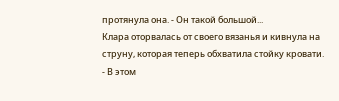протянула она. - Он такой большой...
Клара оторвалась от своего вязанья и кивнула на струну, которая теперь обхватила стойку кровати.
- В этом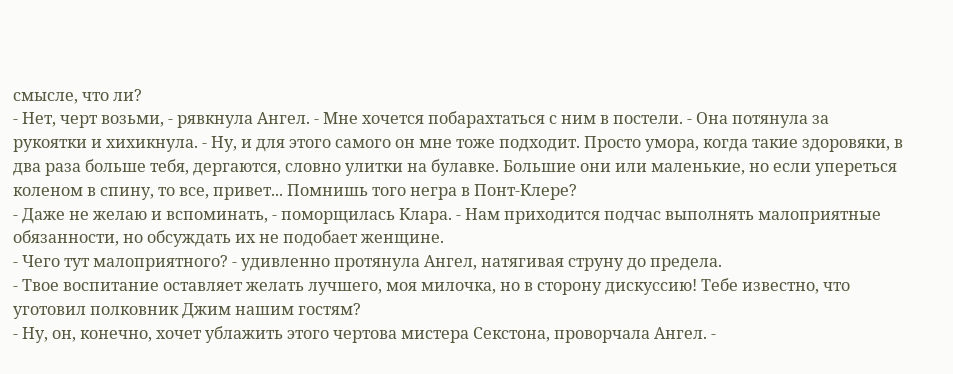смысле, что ли?
- Нет, черт возьми, - рявкнула Ангел. - Мне хочется побарахтаться с ним в постели. - Она потянула за рукоятки и хихикнула. - Ну, и для этого самого он мне тоже подходит. Просто умора, когда такие здоровяки, в два раза больше тебя, дергаются, словно улитки на булавке. Большие они или маленькие, но если упереться коленом в спину, то все, привет... Помнишь того негра в Понт-Клере?
- Даже не желаю и вспоминать, - поморщилась Клара. - Нам приходится подчас выполнять малоприятные обязанности, но обсуждать их не подобает женщине.
- Чего тут малоприятного? - удивленно протянула Ангел, натягивая струну до предела.
- Твое воспитание оставляет желать лучшего, моя милочка, но в сторону дискуссию! Тебе известно, что уготовил полковник Джим нашим гостям?
- Ну, он, конечно, хочет ублажить этого чертова мистера Секстона, проворчала Ангел. -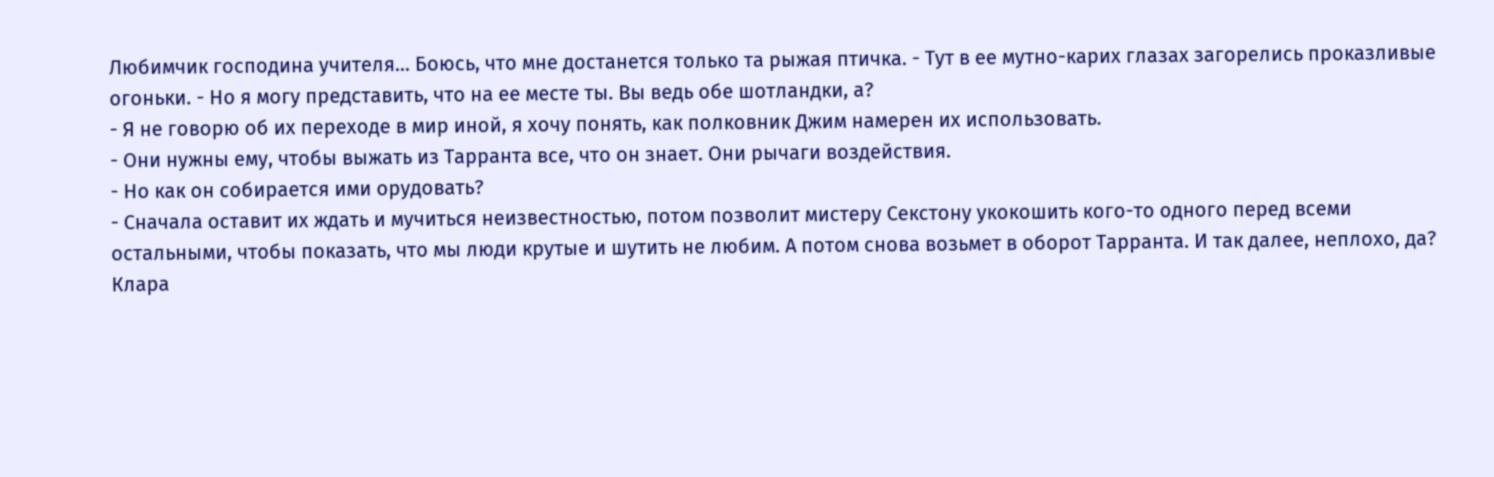Любимчик господина учителя... Боюсь, что мне достанется только та рыжая птичка. - Тут в ее мутно-карих глазах загорелись проказливые огоньки. - Но я могу представить, что на ее месте ты. Вы ведь обе шотландки, а?
- Я не говорю об их переходе в мир иной, я хочу понять, как полковник Джим намерен их использовать.
- Они нужны ему, чтобы выжать из Тарранта все, что он знает. Они рычаги воздействия.
- Но как он собирается ими орудовать?
- Сначала оставит их ждать и мучиться неизвестностью, потом позволит мистеру Секстону укокошить кого-то одного перед всеми остальными, чтобы показать, что мы люди крутые и шутить не любим. А потом снова возьмет в оборот Тарранта. И так далее, неплохо, да?
Клара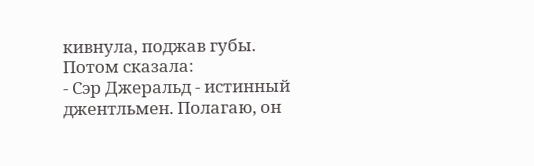кивнула, поджав губы. Потом сказала:
- Сэр Джеральд - истинный джентльмен. Полагаю, он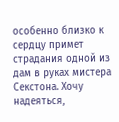особенно близко к сердцу примет страдания одной из дам в руках мистера Секстона. Хочу надеяться,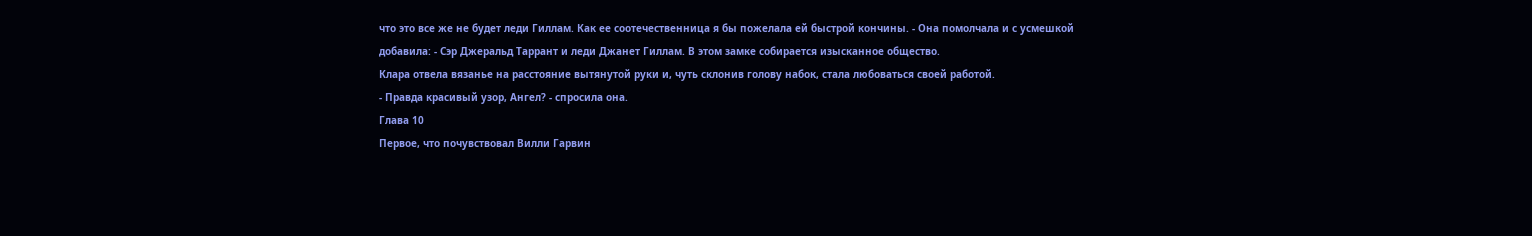что это все же не будет леди Гиллам. Как ее соотечественница я бы пожелала ей быстрой кончины. - Она помолчала и с усмешкой добавила: - Сэр Джеральд Таррант и леди Джанет Гиллам. В этом замке собирается изысканное общество.
Клара отвела вязанье на расстояние вытянутой руки и, чуть склонив голову набок, стала любоваться своей работой.
- Правда красивый узор, Ангел? - спросила она.
Глава 10
Первое, что почувствовал Вилли Гарвин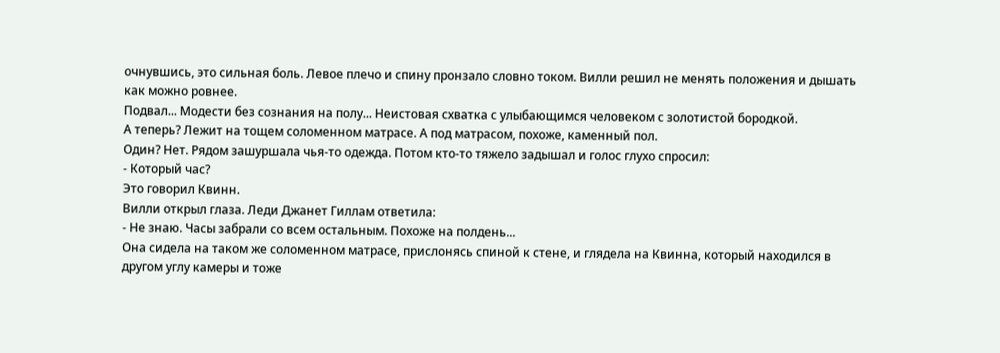очнувшись, это сильная боль. Левое плечо и спину пронзало словно током. Вилли решил не менять положения и дышать как можно ровнее.
Подвал... Модести без сознания на полу... Неистовая схватка с улыбающимся человеком с золотистой бородкой.
А теперь? Лежит на тощем соломенном матрасе. А под матрасом, похоже, каменный пол.
Один? Нет. Рядом зашуршала чья-то одежда. Потом кто-то тяжело задышал и голос глухо спросил:
- Который час?
Это говорил Квинн.
Вилли открыл глаза. Леди Джанет Гиллам ответила:
- Не знаю. Часы забрали со всем остальным. Похоже на полдень...
Она сидела на таком же соломенном матрасе, прислонясь спиной к стене, и глядела на Квинна, который находился в другом углу камеры и тоже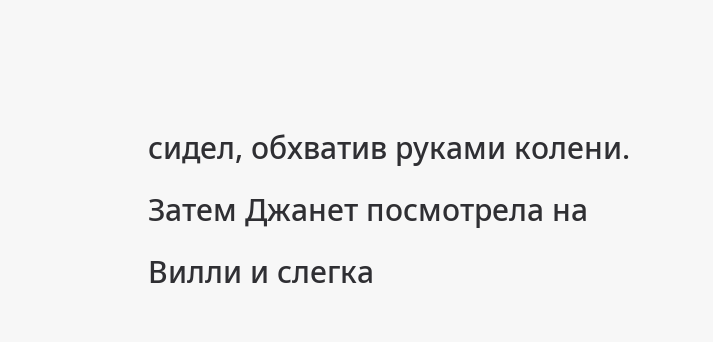сидел, обхватив руками колени. Затем Джанет посмотрела на Вилли и слегка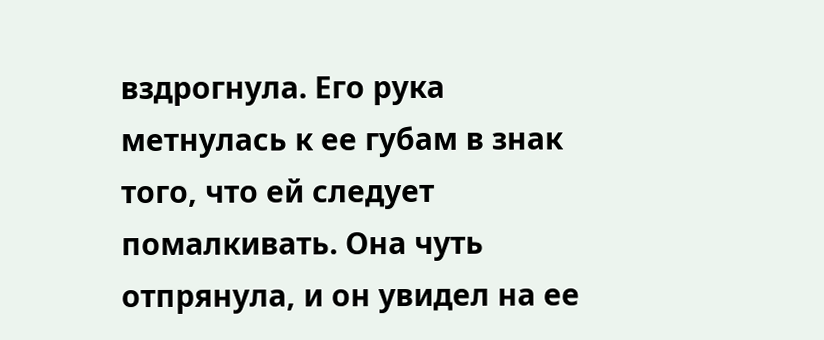вздрогнула. Его рука метнулась к ее губам в знак того, что ей следует помалкивать. Она чуть отпрянула, и он увидел на ее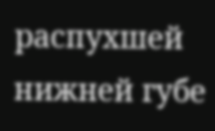распухшей нижней губе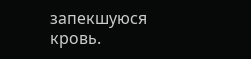запекшуюся кровь.